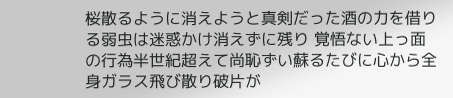桜散るように消えようと真剣だった酒の力を借りる弱虫は迷惑かけ消えずに残り 覚悟ない上っ面の行為半世紀超えて尚恥ずい蘇るたびに心から全身ガラス飛び散り破片が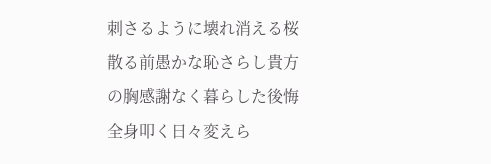刺さるように壊れ消える桜散る前愚かな恥さらし貴方の胸感謝なく暮らした後悔全身叩く日々変えら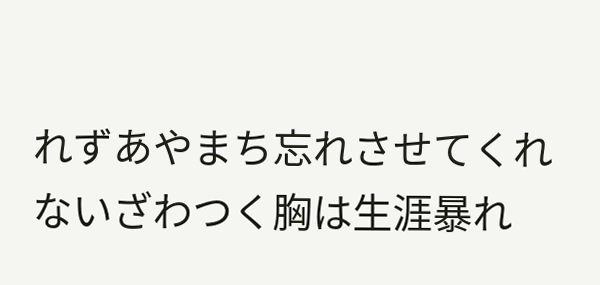れずあやまち忘れさせてくれないざわつく胸は生涯暴れ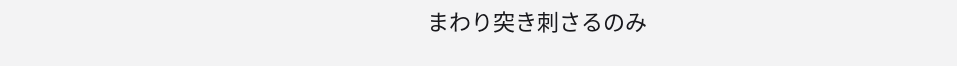まわり突き刺さるのみ